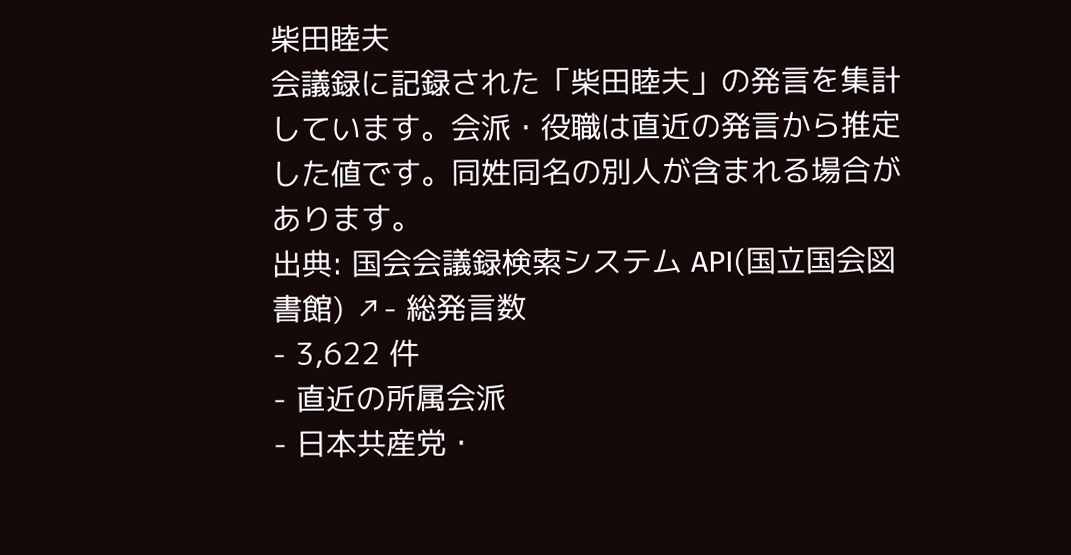柴田睦夫
会議録に記録された「柴田睦夫」の発言を集計しています。会派・役職は直近の発言から推定した値です。同姓同名の別人が含まれる場合があります。
出典: 国会会議録検索システム API(国立国会図書館) ↗- 総発言数
- 3,622 件
- 直近の所属会派
- 日本共産党・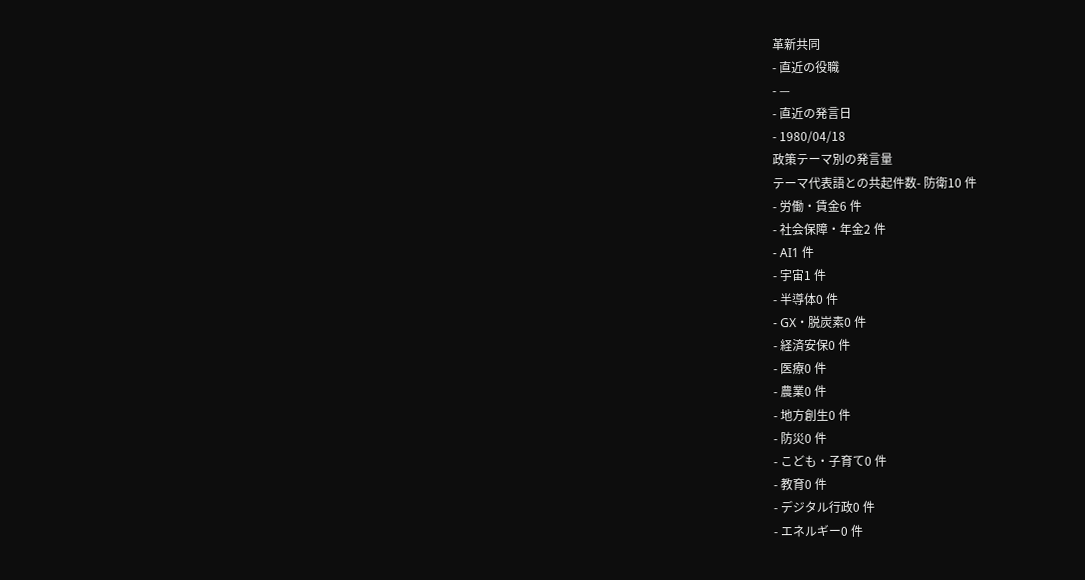革新共同
- 直近の役職
- —
- 直近の発言日
- 1980/04/18
政策テーマ別の発言量
テーマ代表語との共起件数- 防衛10 件
- 労働・賃金6 件
- 社会保障・年金2 件
- AI1 件
- 宇宙1 件
- 半導体0 件
- GX・脱炭素0 件
- 経済安保0 件
- 医療0 件
- 農業0 件
- 地方創生0 件
- 防災0 件
- こども・子育て0 件
- 教育0 件
- デジタル行政0 件
- エネルギー0 件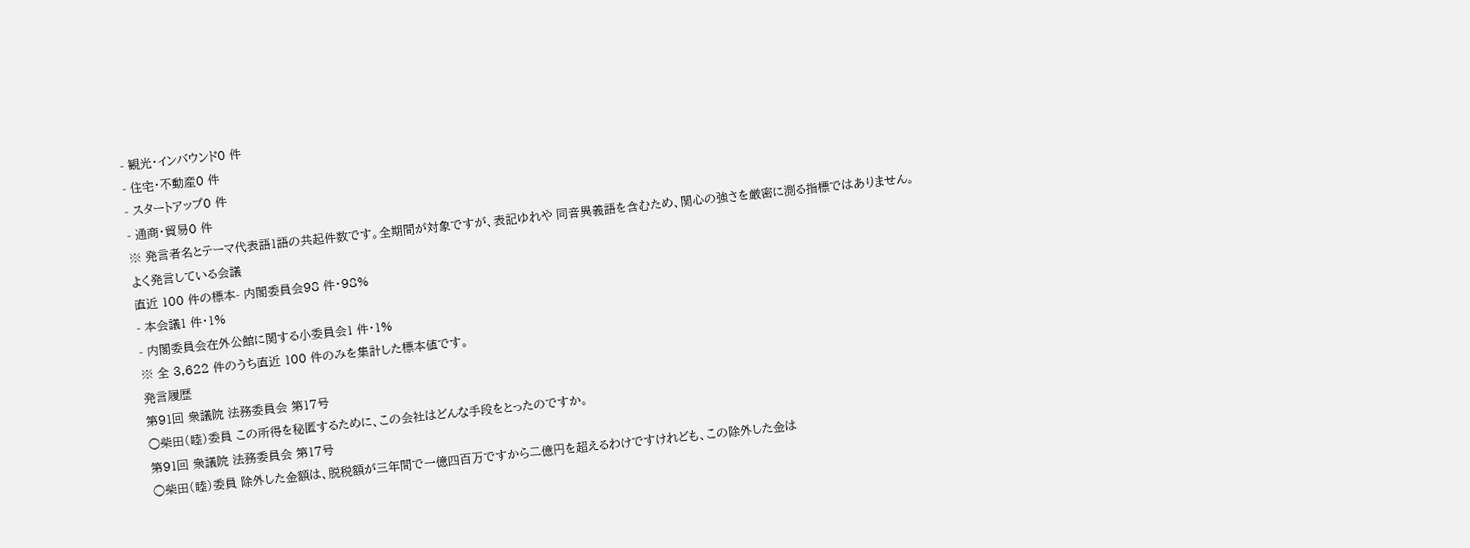- 観光・インバウンド0 件
- 住宅・不動産0 件
- スタートアップ0 件
- 通商・貿易0 件
※ 発言者名とテーマ代表語1語の共起件数です。全期間が対象ですが、表記ゆれや 同音異義語を含むため、関心の強さを厳密に測る指標ではありません。
よく発言している会議
直近 100 件の標本- 内閣委員会98 件・98%
- 本会議1 件・1%
- 内閣委員会在外公館に関する小委員会1 件・1%
※ 全 3,622 件のうち直近 100 件のみを集計した標本値です。
発言履歴
第91回 衆議院 法務委員会 第17号
○柴田(睦)委員 この所得を秘匿するために、この会社はどんな手段をとったのですか。
第91回 衆議院 法務委員会 第17号
○柴田(睦)委員 除外した金額は、脱税額が三年間で一億四百万ですから二億円を超えるわけですけれども、この除外した金は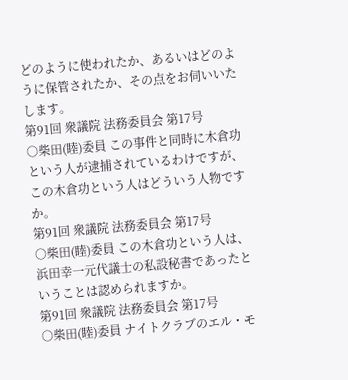どのように使われたか、あるいはどのように保管されたか、その点をお伺いいたします。
第91回 衆議院 法務委員会 第17号
○柴田(睦)委員 この事件と同時に木倉功という人が逮捕されているわけですが、この木倉功という人はどういう人物ですか。
第91回 衆議院 法務委員会 第17号
○柴田(睦)委員 この木倉功という人は、浜田幸一元代議士の私設秘書であったということは認められますか。
第91回 衆議院 法務委員会 第17号
○柴田(睦)委員 ナイトクラブのエル・モ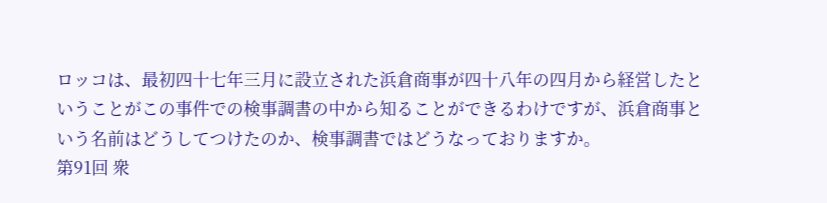ロッコは、最初四十七年三月に設立された浜倉商事が四十八年の四月から経営したということがこの事件での検事調書の中から知ることができるわけですが、浜倉商事という名前はどうしてつけたのか、検事調書ではどうなっておりますか。
第91回 衆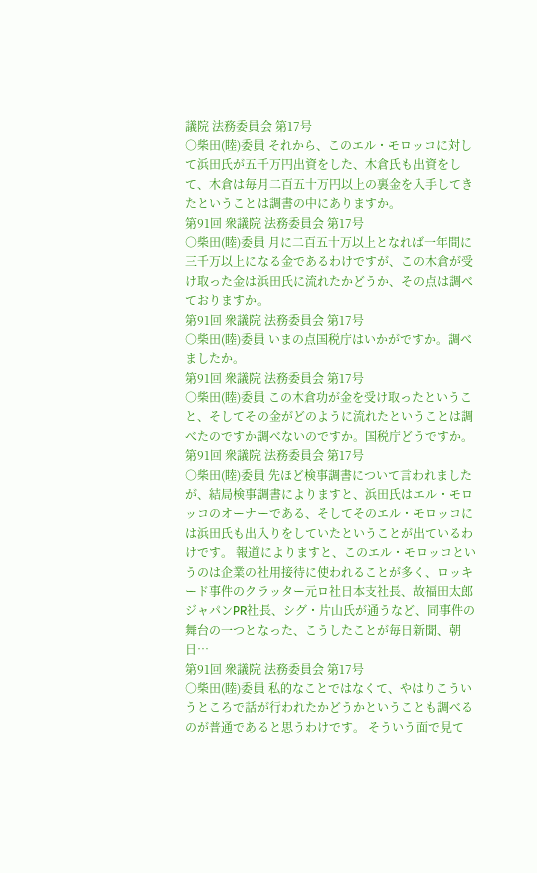議院 法務委員会 第17号
○柴田(睦)委員 それから、このエル・モロッコに対して浜田氏が五千万円出資をした、木倉氏も出資をして、木倉は毎月二百五十万円以上の裏金を入手してきたということは調書の中にありますか。
第91回 衆議院 法務委員会 第17号
○柴田(睦)委員 月に二百五十万以上となれば一年間に三千万以上になる金であるわけですが、この木倉が受け取った金は浜田氏に流れたかどうか、その点は調べておりますか。
第91回 衆議院 法務委員会 第17号
○柴田(睦)委員 いまの点国税庁はいかがですか。調べましたか。
第91回 衆議院 法務委員会 第17号
○柴田(睦)委員 この木倉功が金を受け取ったということ、そしてその金がどのように流れたということは調べたのですか調べないのですか。国税庁どうですか。
第91回 衆議院 法務委員会 第17号
○柴田(睦)委員 先ほど検事調書について言われましたが、結局検事調書によりますと、浜田氏はエル・モロッコのオーナーである、そしてそのエル・モロッコには浜田氏も出入りをしていたということが出ているわけです。 報道によりますと、このエル・モロッコというのは企業の社用接待に使われることが多く、ロッキード事件のクラッター元ロ社日本支社長、故福田太郎ジャパンPR社長、シグ・片山氏が通うなど、同事件の舞台の一つとなった、こうしたことが毎日新聞、朝日…
第91回 衆議院 法務委員会 第17号
○柴田(睦)委員 私的なことではなくて、やはりこういうところで話が行われたかどうかということも調べるのが普通であると思うわけです。 そういう面で見て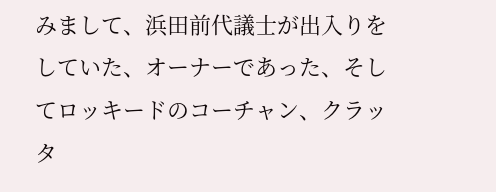みまして、浜田前代議士が出入りをしていた、オーナーであった、そしてロッキードのコーチャン、クラッタ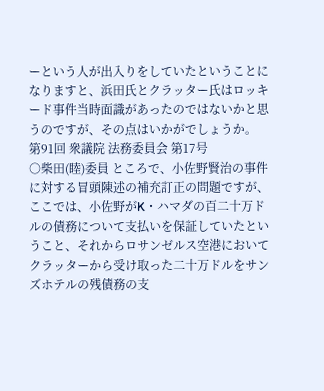ーという人が出入りをしていたということになりますと、浜田氏とクラッター氏はロッキード事件当時面識があったのではないかと思うのですが、その点はいかがでしょうか。
第91回 衆議院 法務委員会 第17号
○柴田(睦)委員 ところで、小佐野賢治の事件に対する冒頭陳述の補充訂正の問題ですが、ここでは、小佐野がK・ハマダの百二十万ドルの債務について支払いを保証していたということ、それからロサンゼルス空港においてクラッターから受け取った二十万ドルをサンズホテルの残債務の支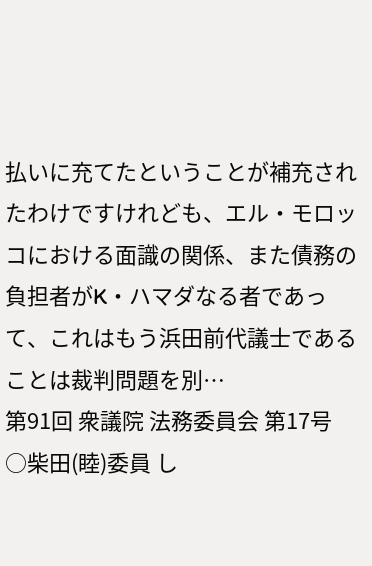払いに充てたということが補充されたわけですけれども、エル・モロッコにおける面識の関係、また債務の負担者がK・ハマダなる者であって、これはもう浜田前代議士であることは裁判問題を別…
第91回 衆議院 法務委員会 第17号
○柴田(睦)委員 し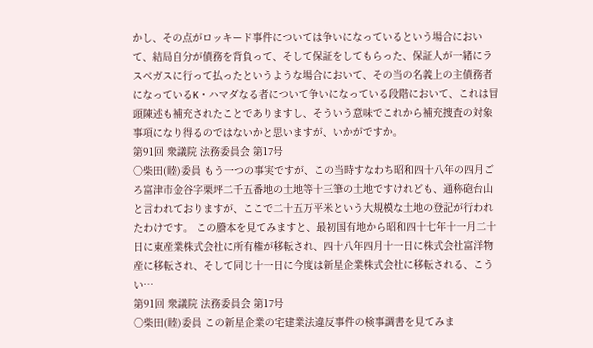かし、その点がロッキード事件については争いになっているという場合において、結局自分が債務を背負って、そして保証をしてもらった、保証人が一緒にラスベガスに行って払ったというような場合において、その当の名義上の主債務者になっているK・ハマダなる者について争いになっている段階において、これは冒頭陳述も補充されたことでありますし、そういう意味でこれから補充捜査の対象事項になり得るのではないかと思いますが、いかがですか。
第91回 衆議院 法務委員会 第17号
○柴田(睦)委員 もう一つの事実ですが、この当時すなわち昭和四十八年の四月ごろ富津市金谷字栗坪二千五番地の土地等十三筆の土地ですけれども、通称砲台山と言われておりますが、ここで二十五万平米という大規模な土地の登記が行われたわけです。 この謄本を見てみますと、最初国有地から昭和四十七年十一月二十日に東産業株式会社に所有権が移転され、四十八年四月十一日に株式会社富洋物産に移転され、そして同じ十一日に今度は新星企業株式会社に移転される、こうい…
第91回 衆議院 法務委員会 第17号
○柴田(睦)委員 この新星企業の宅建業法違反事件の検事調書を見てみま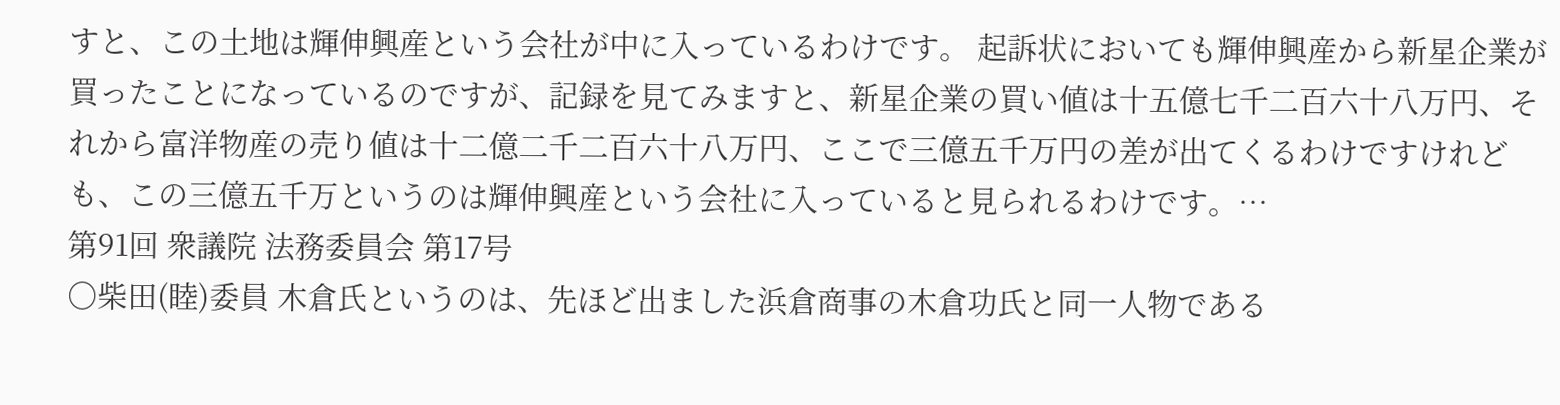すと、この土地は輝伸興産という会社が中に入っているわけです。 起訴状においても輝伸興産から新星企業が買ったことになっているのですが、記録を見てみますと、新星企業の買い値は十五億七千二百六十八万円、それから富洋物産の売り値は十二億二千二百六十八万円、ここで三億五千万円の差が出てくるわけですけれども、この三億五千万というのは輝伸興産という会社に入っていると見られるわけです。…
第91回 衆議院 法務委員会 第17号
○柴田(睦)委員 木倉氏というのは、先ほど出ました浜倉商事の木倉功氏と同一人物である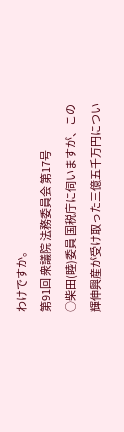わけですか。
第91回 衆議院 法務委員会 第17号
○柴田(睦)委員 国税庁に伺いますが、この輝伸興産が受け取った三億五千万円につい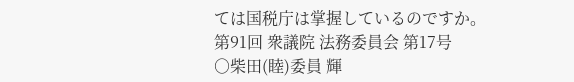ては国税庁は掌握しているのですか。
第91回 衆議院 法務委員会 第17号
○柴田(睦)委員 輝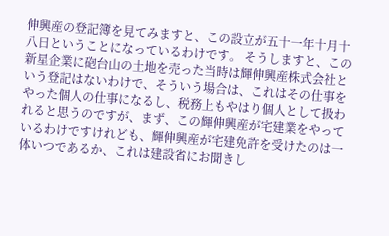伸興産の登記簿を見てみますと、この設立が五十一年十月十八日ということになっているわけです。 そうしますと、この新星企業に砲台山の土地を売った当時は輝伸興産株式会社という登記はないわけで、そういう場合は、これはその仕事をやった個人の仕事になるし、税務上もやはり個人として扱われると思うのですが、まず、この輝伸興産が宅建業をやっているわけですけれども、輝伸興産が宅建免許を受けたのは一体いつであるか、これは建設省にお聞きし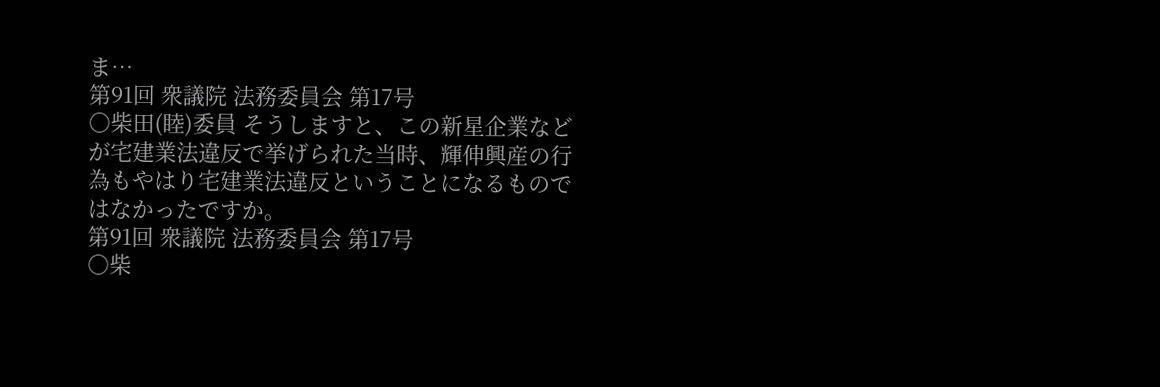ま…
第91回 衆議院 法務委員会 第17号
○柴田(睦)委員 そうしますと、この新星企業などが宅建業法違反で挙げられた当時、輝伸興産の行為もやはり宅建業法違反ということになるものではなかったですか。
第91回 衆議院 法務委員会 第17号
○柴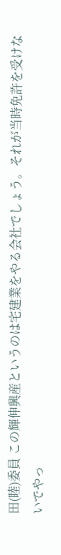田(睦)委員 この輝伸興産というのは宅建業をやる会社でしょう。それが当時免許を受けないでやっ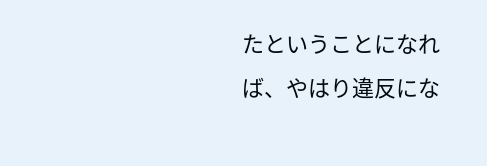たということになれば、やはり違反にな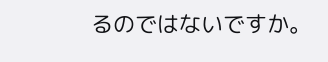るのではないですか。